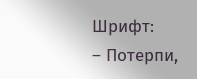Шрифт:
– Потерпи,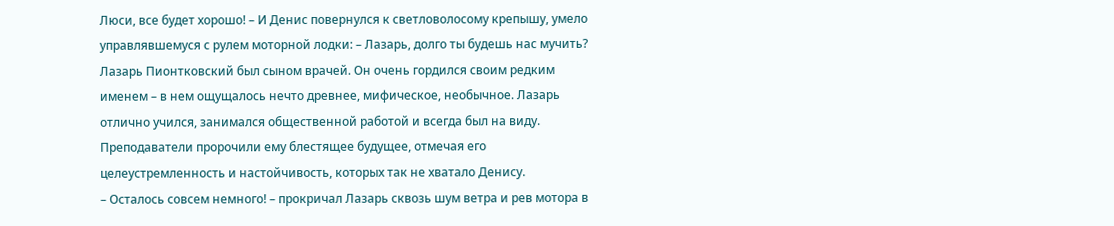Люси, все будет хорошо! – И Денис повернулся к светловолосому крепышу, умело управлявшемуся с рулем моторной лодки: – Лазарь, долго ты будешь нас мучить?
Лазарь Пионтковский был сыном врачей. Он очень гордился своим редким именем – в нем ощущалось нечто древнее, мифическое, необычное. Лазарь отлично учился, занимался общественной работой и всегда был на виду. Преподаватели пророчили ему блестящее будущее, отмечая его целеустремленность и настойчивость, которых так не хватало Денису.
– Осталось совсем немного! – прокричал Лазарь сквозь шум ветра и рев мотора в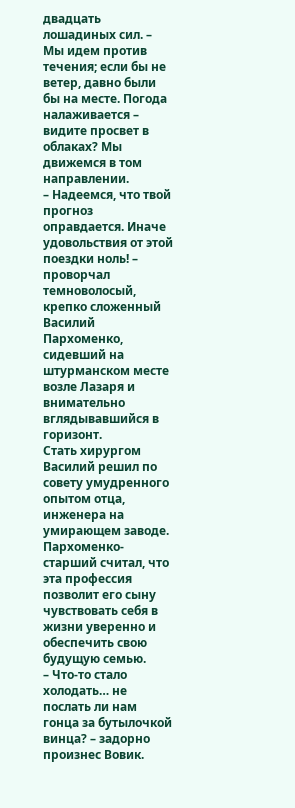двадцать лошадиных сил. – Мы идем против течения; если бы не ветер, давно были бы на месте. Погода налаживается – видите просвет в облаках? Мы движемся в том направлении.
– Надеемся, что твой прогноз оправдается. Иначе удовольствия от этой поездки ноль! – проворчал темноволосый, крепко сложенный Василий Пархоменко, сидевший на штурманском месте возле Лазаря и внимательно вглядывавшийся в горизонт.
Стать хирургом Василий решил по совету умудренного опытом отца, инженера на умирающем заводе. Пархоменко-старший считал, что эта профессия позволит его сыну чувствовать себя в жизни уверенно и обеспечить свою будущую семью.
– Что-то стало холодать… не послать ли нам гонца за бутылочкой винца? – задорно произнес Вовик.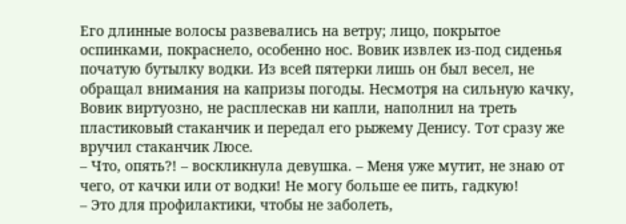Его длинные волосы развевались на ветру; лицо, покрытое оспинками, покраснело, особенно нос. Вовик извлек из-под сиденья початую бутылку водки. Из всей пятерки лишь он был весел, не обращал внимания на капризы погоды. Несмотря на сильную качку, Вовик виртуозно, не расплескав ни капли, наполнил на треть пластиковый стаканчик и передал его рыжему Денису. Тот сразу же вручил стаканчик Люсе.
– Что, опять?! – воскликнула девушка. – Меня уже мутит, не знаю от чего, от качки или от водки! Не могу больше ее пить, гадкую!
– Это для профилактики, чтобы не заболеть,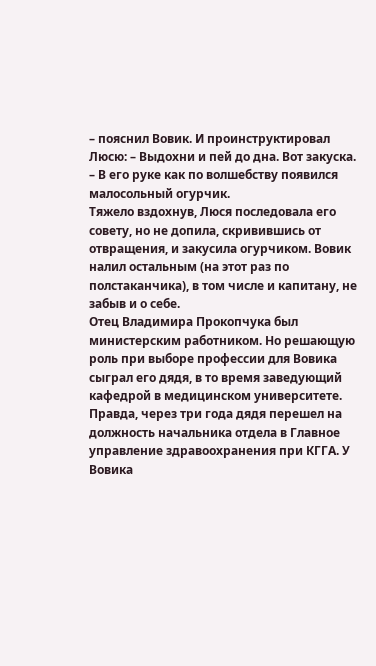– пояснил Вовик. И проинструктировал Люсю: – Выдохни и пей до дна. Вот закуска. – В его руке как по волшебству появился малосольный огурчик.
Тяжело вздохнув, Люся последовала его совету, но не допила, скривившись от отвращения, и закусила огурчиком. Вовик налил остальным (на этот раз по полстаканчика), в том числе и капитану, не забыв и о себе.
Отец Владимира Прокопчука был министерским работником. Но решающую роль при выборе профессии для Вовика сыграл его дядя, в то время заведующий кафедрой в медицинском университете. Правда, через три года дядя перешел на должность начальника отдела в Главное управление здравоохранения при КГГА. У Вовика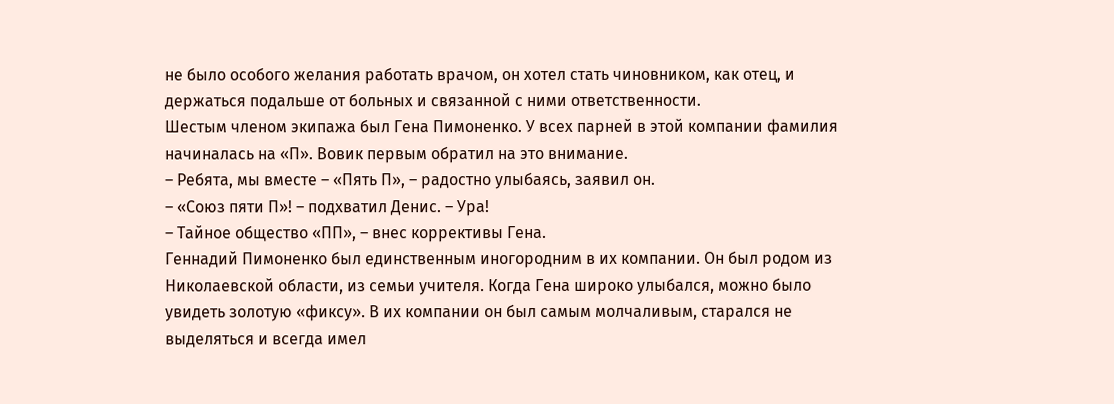не было особого желания работать врачом, он хотел стать чиновником, как отец, и держаться подальше от больных и связанной с ними ответственности.
Шестым членом экипажа был Гена Пимоненко. У всех парней в этой компании фамилия начиналась на «П». Вовик первым обратил на это внимание.
– Ребята, мы вместе – «Пять П», – радостно улыбаясь, заявил он.
– «Союз пяти П»! – подхватил Денис. – Ура!
– Тайное общество «ПП», – внес коррективы Гена.
Геннадий Пимоненко был единственным иногородним в их компании. Он был родом из Николаевской области, из семьи учителя. Когда Гена широко улыбался, можно было увидеть золотую «фиксу». В их компании он был самым молчаливым, старался не выделяться и всегда имел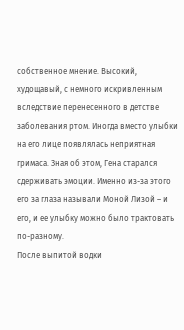собственное мнение. Высокий, худощавый, с немного искривленным вследствие перенесенного в детстве заболевания ртом. Иногда вместо улыбки на его лице появлялась неприятная гримаса. Зная об этом, Гена старался сдерживать эмоции. Именно из-за этого его за глаза называли Моной Лизой – и его, и ее улыбку можно было трактовать по-разному.
После выпитой водки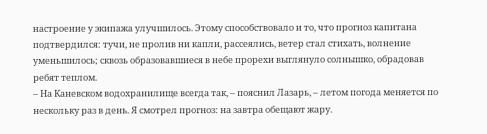настроение у экипажа улучшилось. Этому способствовало и то, что прогноз капитана подтвердился: тучи, не пролив ни капли, рассеялись, ветер стал стихать, волнение уменьшилось; сквозь образовавшиеся в небе прорехи выглянуло солнышко, обрадовав ребят теплом.
– На Каневском водохранилище всегда так, – пояснил Лазарь, – летом погода меняется по нескольку раз в день. Я смотрел прогноз: на завтра обещают жару.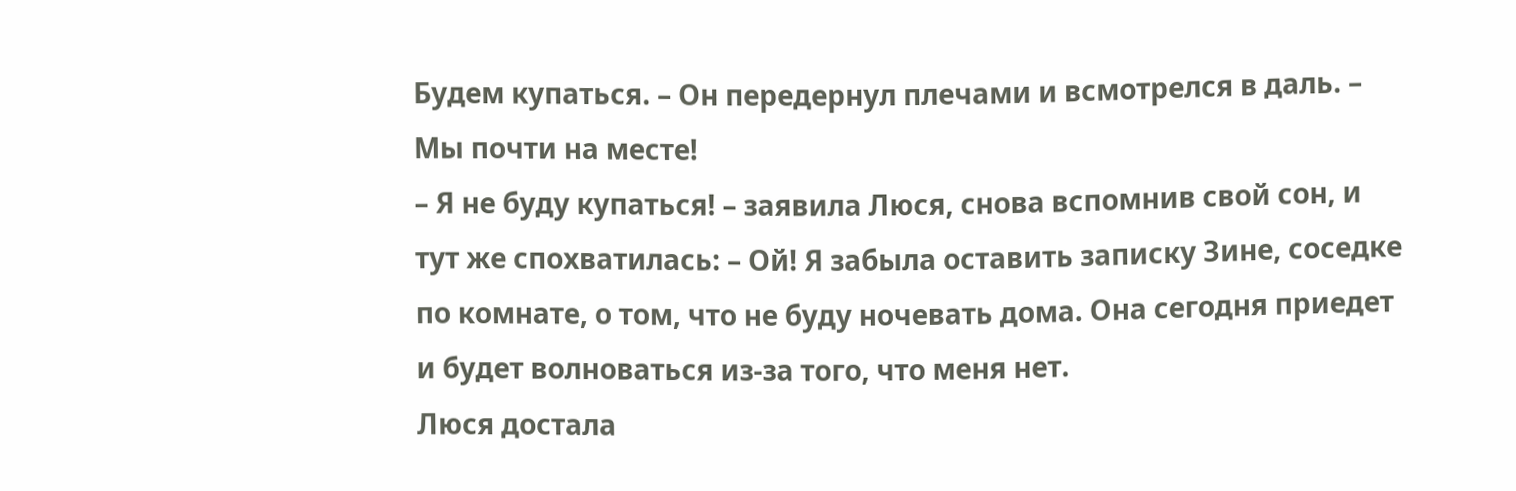Будем купаться. – Он передернул плечами и всмотрелся в даль. – Мы почти на месте!
– Я не буду купаться! – заявила Люся, снова вспомнив свой сон, и тут же спохватилась: – Ой! Я забыла оставить записку Зине, соседке по комнате, о том, что не буду ночевать дома. Она сегодня приедет и будет волноваться из-за того, что меня нет.
Люся достала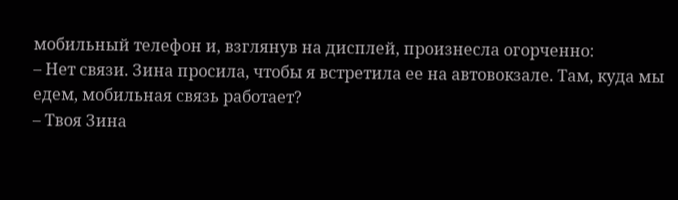мобильный телефон и, взглянув на дисплей, произнесла огорченно:
– Нет связи. Зина просила, чтобы я встретила ее на автовокзале. Там, куда мы едем, мобильная связь работает?
– Твоя Зина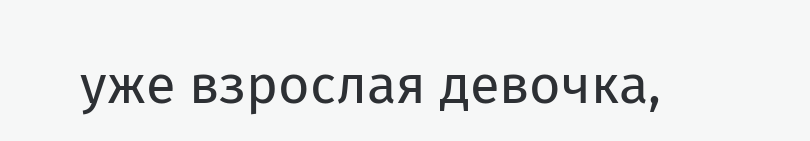уже взрослая девочка,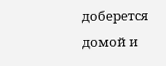доберется домой и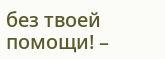без твоей помощи! –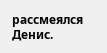рассмеялся Денис.